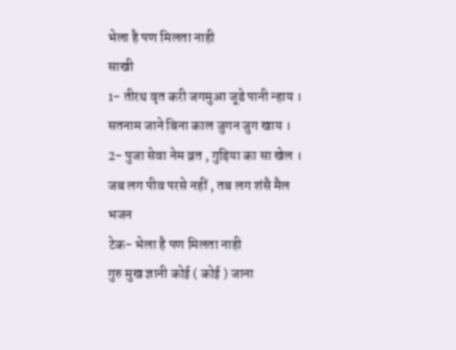भेला है पण मिलता नाही
साखी
1- तीरथ वृत करी जगमुआ जूडे पानी न्हाय ।
सतनाम जाने बिना काल जुगन जुग खाय ।
2- पुजा सेवा नेम व्रत , गुड़िया का सा खेल ।
जब लग पीव परसे नहीं , तब लग शंसै मैल
भजन
टेक- भेला है पण मिलता नाही
गुरु मुख ज्ञानी कोई ( कोई ) जाना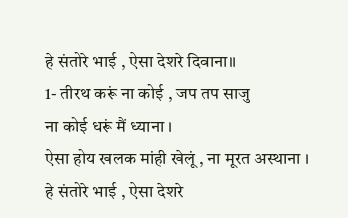हे संतोरे भाई , ऐसा देशरे दिवाना॥
1- तीरथ करूं ना कोई , जप तप साजु
ना कोई धरूं मैं ध्याना ।
ऐसा होय खलक मांही खेलूं , ना मूरत अस्थाना ।
हे संतोरे भाई , ऐसा देशरे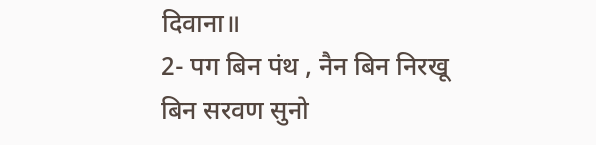दिवाना॥
2- पग बिन पंथ , नैन बिन निरखू
बिन सरवण सुनो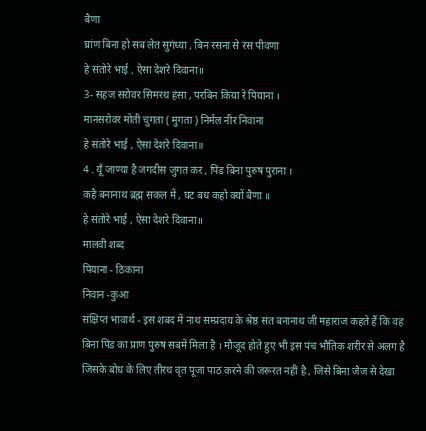बैणा
घ्रांण बिना हो सब लेत सुगंध्या , बिन रसना से रस पीवणा
हे संतोरे भाई , ऐसा देशरे दिवाना॥
3- सहज सरोवर सिमरथ हंसा , परबिन किया रे पियाना ।
मानसरोवर मोती चुगता ( मुगता ) निर्मल नीर निवाना
हे संतोरे भाई , ऐसा देशरे दिवाना॥
4 . यूँ जाण्या है जगदीस जुगत कर , पिंड बिना पुरुष पुराना ।
कहै बनानाथ ब्रह्म सकल में , घट बध कहो क्यों बैणा ॥
हे संतोरे भाई , ऐसा देशरे दिवाना॥
मालवी शब्द
पियाना - ठिकाना
निवान -कुआ
संक्षिप्त भावार्थ - इस शबद में नाथ सम्प्रदाय के श्रेष्ठ संत बनानाथ जी महाराज कहते हैं कि वह बिना पिंड का प्राण पुरुष सबमें मिला है । मौजूद होते हुए भी इस पंच भौतिक शरीर से अलग है जिसके बोध के लिए तीरथ वृत पूजा पाठ करने की जरूरत नहीं है , जिसे बिना जैज से देखा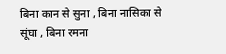बिना कान से सुना , बिना नासिका से सूंघा , बिना रमना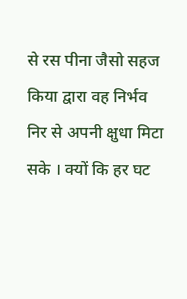से रस पीना जैसो सहज किया द्वारा वह निर्भव निर से अपनी क्षुधा मिटा सके । क्यों कि हर घट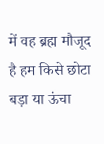में वह ब्रह्म मौजूद है हम किसे छोटा बड़ा या ऊंचा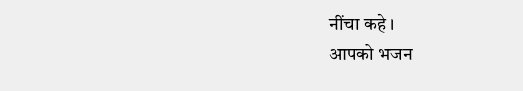नींचा कहे ।
आपको भजन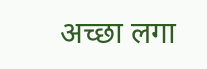अच्छा लगा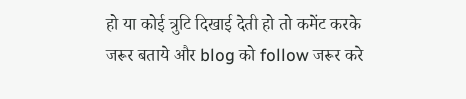हो या कोई त्रुटि दिखाई देती हो तो कमेंट करके जरूर बताये और blog को follow जरूर करे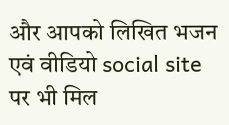और आपको लिखित भजन एवं वीडियो social site पर भी मिल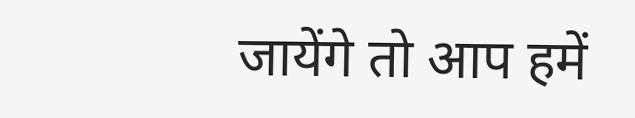जायेंगे तो आप हमें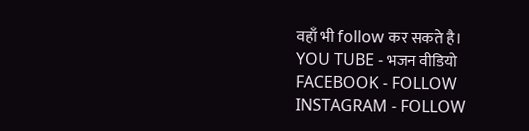वहाँ भी follow कर सकते है।
YOU TUBE - भजन वीडियो
FACEBOOK - FOLLOW
INSTAGRAM - FOLLOW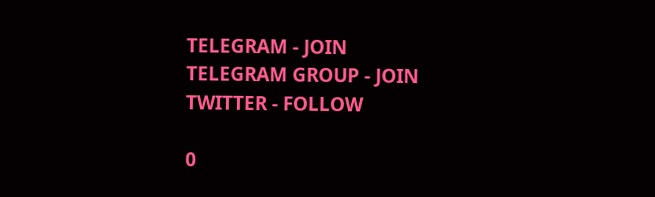TELEGRAM - JOIN
TELEGRAM GROUP - JOIN
TWITTER - FOLLOW

0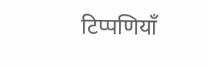टिप्पणियाँ